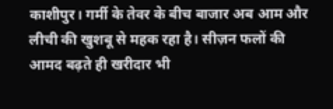काशीपुर। गर्मी के तेवर के बीच बाजार अब आम और लीची की खुशबू से महक रहा है। सीज़न फलों की आमद बढ़ते ही खरीदार भी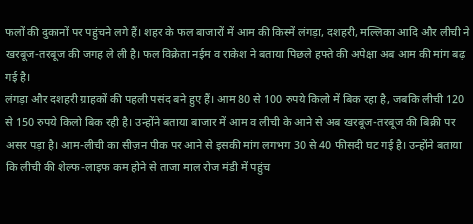फलों की दुकानों पर पहुंचने लगे हैं। शहर के फल बाजारों में आम की किस्में लंगड़ा, दशहरी, मल्लिका आदि और लीची ने खरबूज-तरबूज की जगह ले ली है। फल विक्रेता नईम व राकेश ने बताया पिछले हफ्ते की अपेक्षा अब आम की मांग बढ़ गई है।
लंगड़ा और दशहरी ग्राहकों की पहली पसंद बने हुए हैं। आम 80 से 100 रुपये किलो में बिक रहा है, जबकि लीची 120 से 150 रुपये किलो बिक रही है। उन्होंने बताया बाजार में आम व लीची के आने से अब खरबूज-तरबूज की बिक्री पर असर पड़ा है। आम-लीची का सीज़न पीक पर आने से इसकी मांग लगभग 30 से 40 फीसदी घट गई है। उन्होंने बताया कि लीची की शेल्फ-लाइफ कम होने से ताजा माल रोज मंडी में पहुंच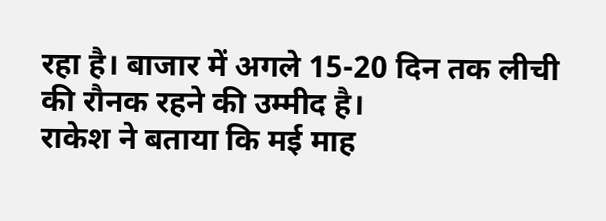रहा है। बाजार में अगले 15-20 दिन तक लीची की रौनक रहने की उम्मीद है।
राकेश ने बताया कि मई माह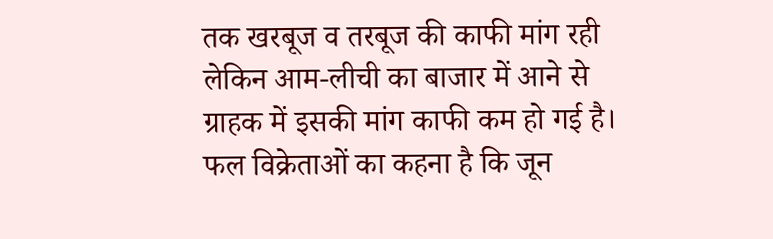तक खरबूज व तरबूज की काफी मांग रही लेकिन आम-लीची का बाजार में आने से ग्राहक में इसकी मांग काफी कम हो गई है। फल विक्रेताओं का कहना है कि जून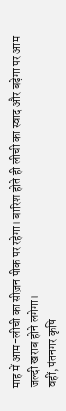माह में आम-लीची का सीज़न पीक पर रहेगा। बारिश होते ही लीची का स्वाद और बढ़ेगा पर आम जल्दी खराब होने लगेगा।
वहीं, पंतनगर कृषि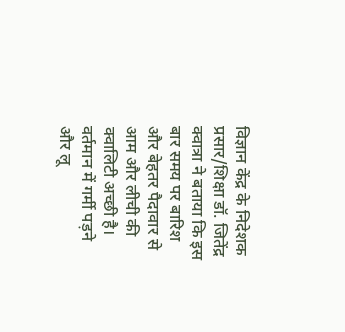विज्ञान केंद्र के निदेशक प्रसार/शिक्षा डॉ. जितेंद्र क्वात्रा ने बताया कि इस बार समय पर बारिश और बेहतर पैदावार से आम और लीची की क्वालिटी अच्छी है। वर्तमान में गर्मी पड़ने और लू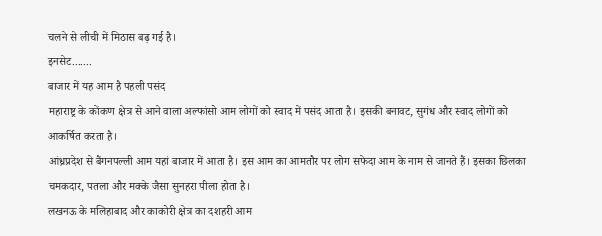चलने से लीची में मिठास बढ़ गई है।
इनसेट.......
बाजार में यह आम है पहली पसंद
महाराष्ट्र के कोंकण क्षेत्र से आने वाला अल्फांसो आम लोगों को स्वाद में पसंद आता है। इसकी बनावट, सुगंध और स्वाद लोगों को आकर्षित करता है।
आंध्रप्रदेश से बैंगनपल्ली आम यहां बाजार में आता है। इस आम का आमतौर पर लोग सफेदा आम के नाम से जानते हैं। इसका छिलका चमकदार, पतला और मक्के जैसा सुनहरा पीला होता है।
लखनऊ के मलिहाबाद और काकोरी क्षेत्र का दशहरी आम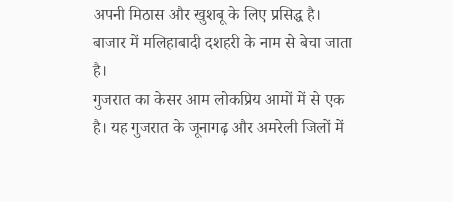अपनी मिठास और खुशबू के लिए प्रसिद्ध है। बाजार में मलिहाबादी दशहरी के नाम से बेचा जाता है।
गुजरात का केसर आम लोकप्रिय आमों में से एक है। यह गुजरात के जूनागढ़ और अमरेली जिलों में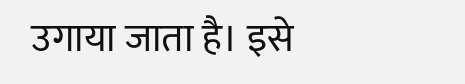उगाया जाता है। इसे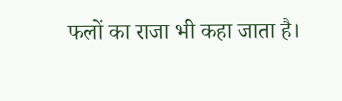फलों का राजा भी कहा जाता है।